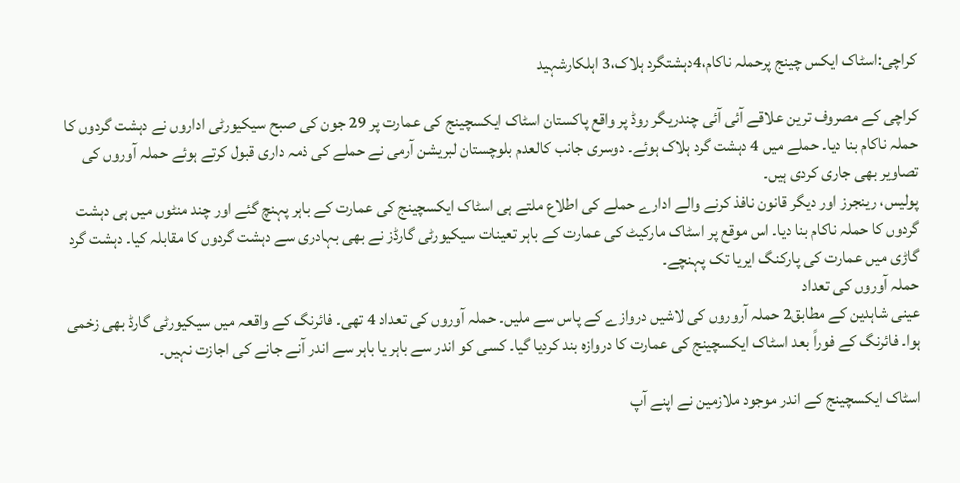کراچی:اسٹاک ایکس چینج پرحملہ ناکام،4دہشتگرد ہلاک،3 اہلکارشہید

کراچی کے مصروف ترین علاقے آئی آئی چندریگر روڈ پر واقع پاکستان اسٹاک ایکسچینج کی عمارت پر 29 جون کی صبح سیکیورٹی اداروں نے دہشت گردوں کا حملہ ناکام بنا دیا۔ حملے میں 4 دہشت گرد ہلاک ہوئے۔ دوسری جانب کالعدم بلوچستان لبریشن آرمی نے حملے کی ذمہ داری قبول کرتے ہوئے حملہ آوروں کی تصاویر بھی جاری کردی ہیں۔
پولیس، رینجرز اور دیگر قانون نافذ کرنے والے ادارے حملے کی اطلاع ملتے ہی اسٹاک ایکسچینج کی عمارت کے باہر پہنچ گئے اور چند منٹوں میں ہی دہشت گردوں کا حملہ ناکام بنا دیا۔ اس موقع پر اسٹاک مارکیٹ کی عمارت کے باہر تعینات سیکیورٹی گارڈز نے بھی بہادری سے دہشت گردوں کا مقابلہ کیا۔ دہشت گرد گاڑی میں عمارت کی پارکنگ ایریا تک پہنچے۔
حملہ آوروں کی تعداد
عینی شاہدین کے مطابق2 حملہ آروروں کی لاشیں دروازے کے پاس سے ملیں۔ حملہ آوروں کی تعداد 4 تھی۔ فائرنگ کے واقعہ میں سیکیورٹی گارڈ بھی زخمی ہوا۔ فائرنگ کے فوراً بعد اسٹاک ایکسچینج کی عمارت کا دروازہ بند کردیا گیا۔ کسی کو اندر سے باہر یا باہر سے اندر آنے جانے کی اجازت نہیں۔

اسٹاک ایکسچینج کے اندر موجود ملازمین نے اپنے آپ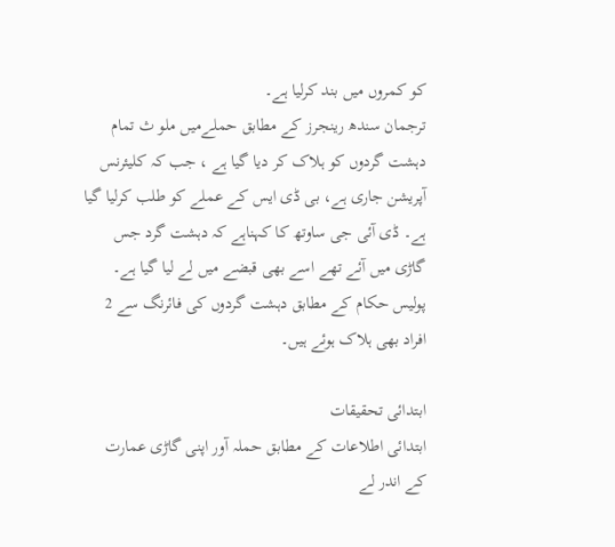کو کمروں میں بند کرلیا ہے۔
ترجمان سندھ رینجرز کے مطابق حملےمیں ملو ث تمام دہشت گردوں کو ہلاک کر دیا گیا ہے ، جب کہ کلیئرنس آپریشن جاری ہے، بی ڈی ایس کے عملے کو طلب کرلیا گیا ہے۔ ڈی آئی جی ساوتھ کا کہناہے کہ دہشت گرد جس گاڑی میں آئے تھے اسے بھی قبضے میں لے لیا گیا ہے۔ پولیس حکام کے مطابق دہشت گردوں کی فائرنگ سے 2 افراد بھی ہلاک ہوئے ہیں۔

ابتدائی تحقیقات
ابتدائی اطلاعات کے مطابق حملہ آور اپنی گاڑی عمارت کے اندر لے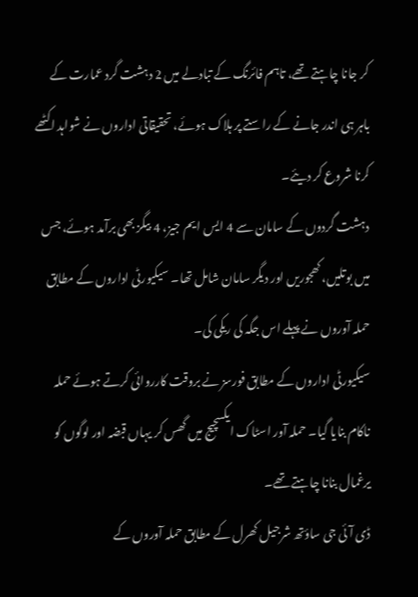کر جانا چاہتے تھے، تاہم فائرنگ کے تبادلے میں 2 دہشت گرد عمارت کے باہر ہی اندر جانے کے راستے پر ہلاک ہوئے، تحقیقاتی اداروں نے شواہد اکٹھے کرنا شروع کر دیئے۔
دہشت گردوں کے سامان سے 4 ایس ایم جیز، 4 بیگز بھی برآمد ہوئے، جس میں بوتلیں، کھجوریں اور دیگر سامان شامل تھا۔ سیکیورٹی اداروں کے مطابق حملہ آوروں نے پہلے اس جگہ کی ریکی کی۔
سیکیورٹی اداروں کے مطابق فورسز نے بروقت کارروائی کرتے ہوئے حملہ ناکام بنایا گیا۔ حملہ آور اسٹاک ایکسچیج میں گھس کر یہاں قبضہ اور لوگوں کو یرغمال بنانا چاہتے تھے۔
ڈی آئی جی ساؤتھ شرجیل کھرل کے مطابق حملہ آوروں کے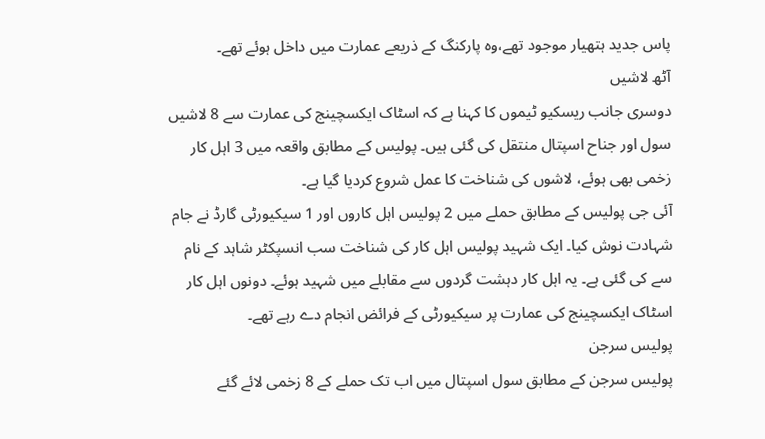پاس جدید ہتھیار موجود تھے،وہ پارکنگ کے ذریعے عمارت میں داخل ہوئے تھے۔
آٹھ لاشیں
دوسری جانب ریسکیو ٹیموں کا کہنا ہے کہ اسٹاک ایکسچینج کی عمارت سے 8 لاشیں سول اور جناح اسپتال منتقل کی گئی ہیں۔ پولیس کے مطابق واقعہ میں 3 اہل کار زخمی بھی ہوئے، لاشوں کی شناخت کا عمل شروع کردیا گیا ہے۔
آئی جی پولیس کے مطابق حملے میں 2 پولیس اہل کاروں اور 1 سیکیورٹی گارڈ نے جام شہادت نوش کیا۔ ایک شہید پولیس اہل کار کی شناخت سب انسپکٹر شاہد کے نام سے کی گئی ہے۔ یہ اہل کار دہشت گردوں سے مقابلے میں شہید ہوئے۔ دونوں اہل کار اسٹاک ایکسچینج کی عمارت پر سیکیورٹی کے فرائض انجام دے رہے تھے۔
پولیس سرجن
پولیس سرجن کے مطابق سول اسپتال میں اب تک حملے کے 8 زخمی لائے گئے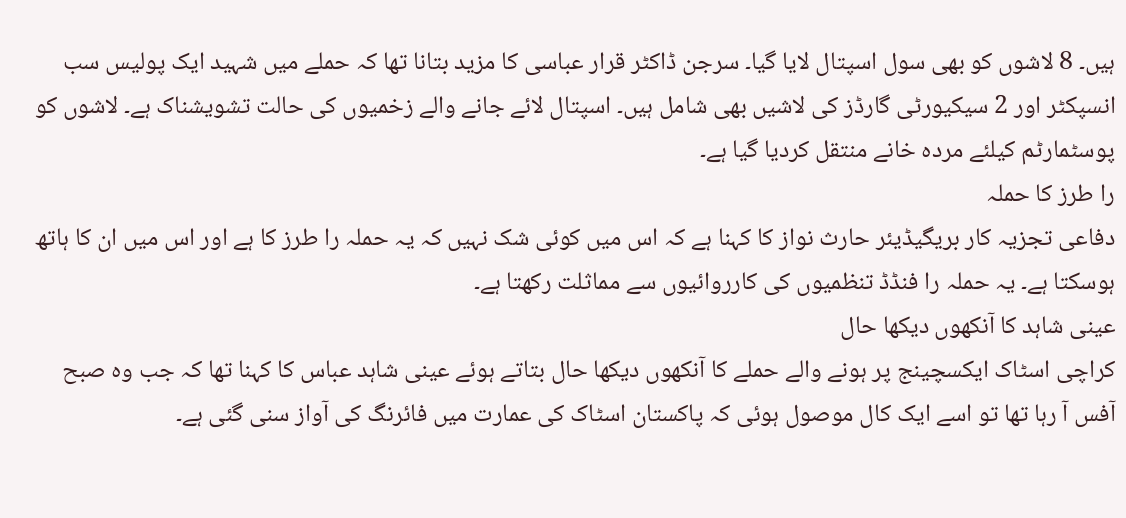ہیں۔ 8 لاشوں کو بھی سول اسپتال لایا گیا۔ سرجن ڈاکٹر قرار عباسی کا مزید بتانا تھا کہ حملے میں شہید ایک پولیس سب انسپکٹر اور 2 سیکیورٹی گارڈز کی لاشیں بھی شامل ہیں۔ اسپتال لائے جانے والے زخمیوں کی حالت تشویشناک ہے۔ لاشوں کو پوسٹمارٹم کیلئے مردہ خانے منتقل کردیا گیا ہے۔
را طرز کا حملہ
دفاعی تجزیہ کار بریگیڈیئر حارث نواز کا کہنا ہے کہ اس میں کوئی شک نہیں کہ یہ حملہ را طرز کا ہے اور اس میں ان کا ہاتھ ہوسکتا ہے۔ یہ حملہ را فنڈڈ تنظمیوں کی کارروائیوں سے مماثلت رکھتا ہے۔
عینی شاہد کا آنکھوں دیکھا حال
کراچی اسٹاک ایکسچینج پر ہونے والے حملے کا آنکھوں دیکھا حال بتاتے ہوئے عینی شاہد عباس کا کہنا تھا کہ جب وہ صبح آفس آ رہا تھا تو اسے ایک کال موصول ہوئی کہ پاکستان اسٹاک کی عمارت میں فائرنگ کی آواز سنی گئی ہے۔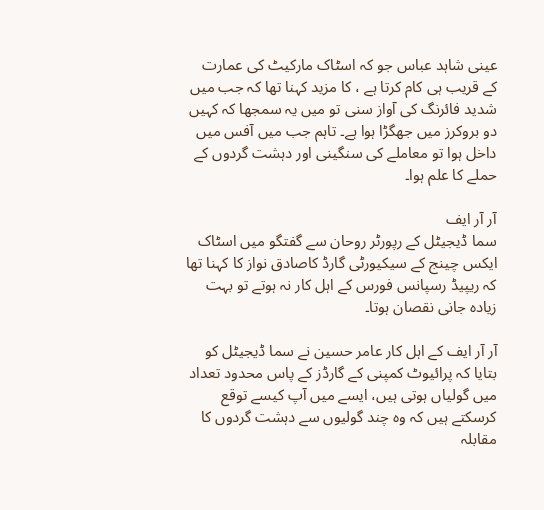عینی شاہد عباس جو کہ اسٹاک مارکیٹ کی عمارت کے قریب ہی کام کرتا ہے ، کا مزید کہنا تھا کہ جب میں شدید فائرنگ کی آواز سنی تو میں یہ سمجھا کہ کہیں دو بروکرز میں جھگڑا ہوا ہے۔ تاہم جب میں آفس میں داخل ہوا تو معاملے کی سنگینی اور دہشت گردوں کے حملے کا علم ہوا۔

آر آر ایف
سما ڈیجیٹل کے رپورٹر روحان سے گفتگو میں اسٹاک ایکس چینج کے سیکیورٹی گارڈ کاصادق نواز کا کہنا تھا کہ ریپیڈ رسپانس فورس کے اہل کار نہ ہوتے تو بہت زیادہ جانی نقصان ہوتا۔

آر آر ایف کے اہل کار عامر حسین نے سما ڈیجیٹل کو بتایا کہ پرائیوٹ کمپنی کے گارڈز کے پاس محدود تعداد میں گولیاں ہوتی ہیں، ایسے میں آپ کیسے توقع کرسکتے ہیں کہ وہ چند گولیوں سے دہشت گردوں کا مقابلہ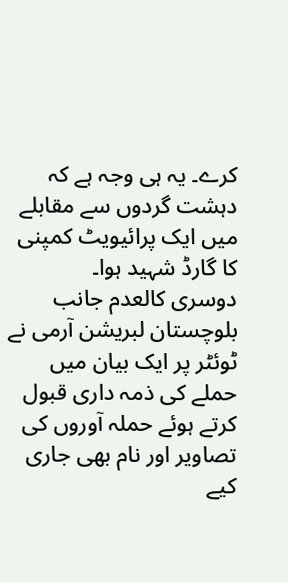کرے۔ یہ ہی وجہ ہے کہ دہشت گردوں سے مقابلے میں ایک پرائیویٹ کمپنی کا گارڈ شہید ہوا۔
دوسری کالعدم جانب بلوچستان لبریشن آرمی نے ٹوئٹر پر ایک بیان میں حملے کی ذمہ داری قبول کرتے ہوئے حملہ آوروں کی تصاویر اور نام بھی جاری کیے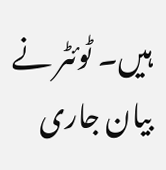ہیں۔ ٹوئٹر نے بیان جاری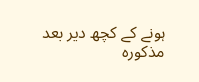ہونے کے کچھ دیر بعد مذکورہ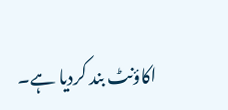اکاؤنٹ بند کردیا ہے۔